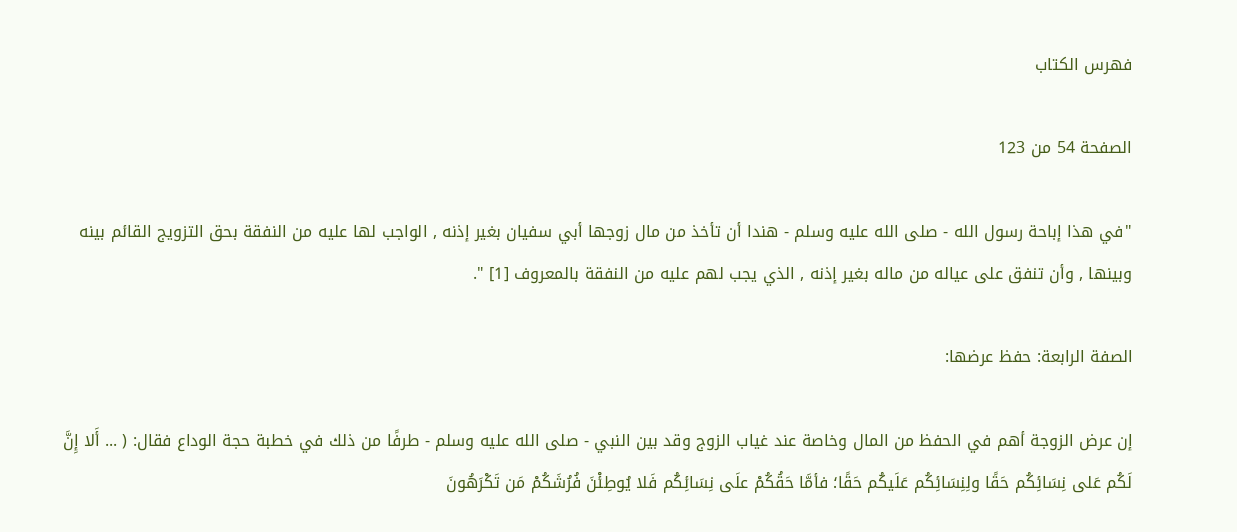فهرس الكتاب

الصفحة 54 من 123

"في هذا إباحة رسول الله - صلى الله عليه وسلم - هندا أن تأخذ من مال زوجها أبي سفيان بغير إذنه , الواجب لها عليه من النفقة بحق التزويج القائم بينه وبينها , وأن تنفق على عياله من ماله بغير إذنه , الذي يجب لهم عليه من النفقة بالمعروف [1] ".

الصفة الرابعة: حفظ عرضها:

إن عرض الزوجة أهم في الحفظ من المال وخاصة عند غياب الزوج وقد بين النبي - صلى الله عليه وسلم - طرفًا من ذلك في خطبة حجة الوداع فقال: ( ... أَلا إِنَّ لَكُم عَلى نِسَائِكُم حَقًا ولِنِسَائِكُم عَلَيكُم حَقًا؛ فأمَّا حَقُكُمْ علَى نِسَائِكُم فَلا يُوطِئْنَ فُرُشَكُمْ مَن تَكْرَهُونَ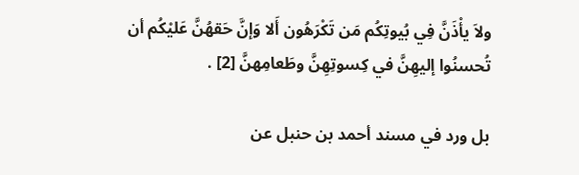ولاَ يأْذَنَّ فِي بُيوتِكُم مَن تَكْرَهُون أَلا وَإنَّ حَقهُنَّ عَليْكُم أن تُحسنُوا إليهِنَّ في كِسوتِهِنَّ وطَعامِهنَّ [2] .

بل ورد في مسند أحمد بن حنبل عن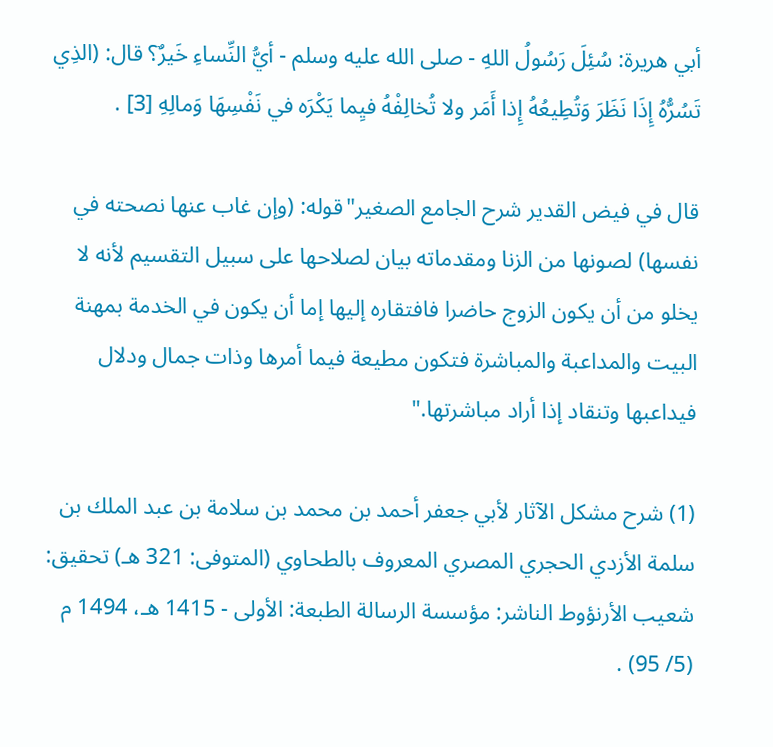أبي هريرة: سُئِلَ رَسُولُ اللهِ - صلى الله عليه وسلم - أيُّ النِّساءِ خَيرٌ؟ قال: (الذِي تَسُرُّهُ إِذَا نَظَرَ وَتُطِيعُهُ إِذا أَمَر ولا تُخالِفْهُ فيِما يَكْرَه في نَفْسِهَا وَمالِهِ [3] .

قال في فيض القدير شرح الجامع الصغير"قوله: (وإن غاب عنها نصحته في نفسها) لصونها من الزنا ومقدماته بيان لصلاحها على سبيل التقسيم لأنه لا يخلو من أن يكون الزوج حاضرا فافتقاره إليها إما أن يكون في الخدمة بمهنة البيت والمداعبة والمباشرة فتكون مطيعة فيما أمرها وذات جمال ودلال فيداعبها وتنقاد إذا أراد مباشرتها."

(1) شرح مشكل الآثار لأبي جعفر أحمد بن محمد بن سلامة بن عبد الملك بن سلمة الأزدي الحجري المصري المعروف بالطحاوي (المتوفى: 321 هـ) تحقيق: شعيب الأرنؤوط الناشر: مؤسسة الرسالة الطبعة: الأولى - 1415 هـ، 1494 م (5/ 95) .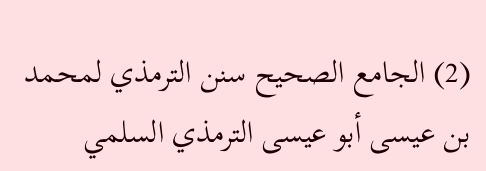(2) الجامع الصحيح سنن الترمذي لمحمد بن عيسى أبو عيسى الترمذي السلمي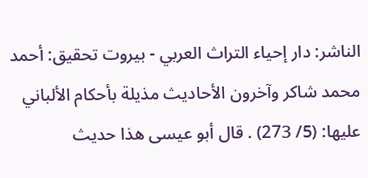الناشر: دار إحياء التراث العربي - بيروت تحقيق: أحمد محمد شاكر وآخرون الأحاديث مذيلة بأحكام الألباني عليها: (5/ 273) . قال أبو عيسى هذا حديث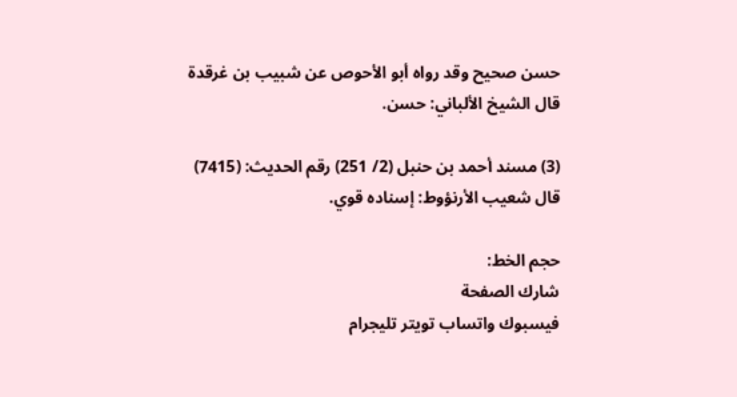حسن صحيح وقد رواه أبو الأحوص عن شبيب بن غرقدة قال الشيخ الألباني: حسن.

(3) مسند أحمد بن حنبل (2/ 251) رقم الحديث: (7415) قال شعيب الأرنؤوط: إسناده قوي.

حجم الخط:
شارك الصفحة
فيسبوك واتساب تويتر تليجرام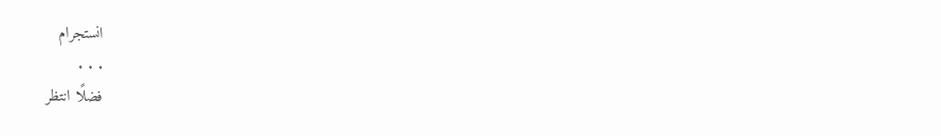انستجرام
. . .
فضلًا انتظر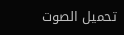تحميل الصوت